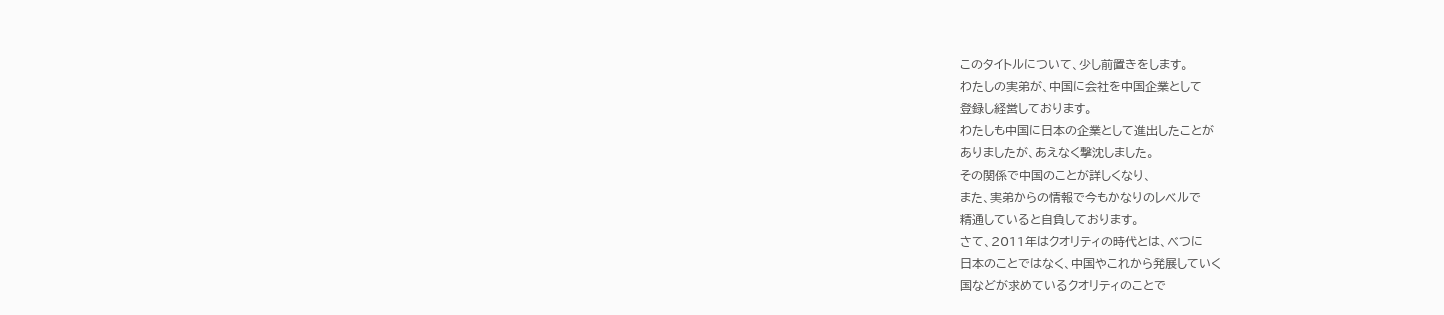このタイトルについて、少し前置きをします。
わたしの実弟が、中国に会社を中国企業として
登録し経営しております。
わたしも中国に日本の企業として進出したことが
ありましたが、あえなく撃沈しました。
その関係で中国のことが詳しくなり、
また、実弟からの情報で今もかなりのレベルで
精通していると自負しております。
さて、2011年はクオリティの時代とは、べつに
日本のことではなく、中国やこれから発展していく
国などが求めているクオリティのことで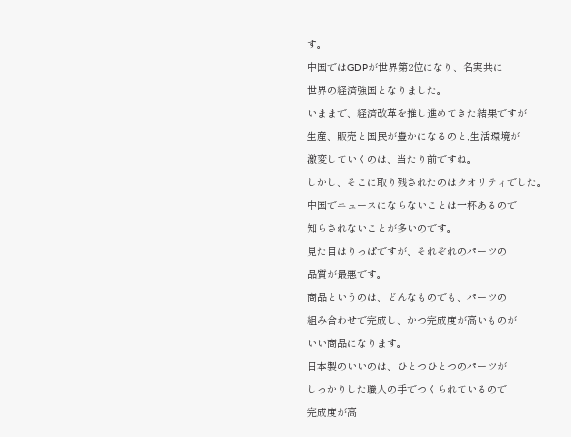す。
中国ではGDPが世界第2位になり、名実共に
世界の経済強国となりました。
いままで、経済改革を推し進めてきた結果ですが
生産、販売と国民が豊かになるのと,生活環境が
激変していくのは、当たり前ですね。
しかし、そこに取り残されたのはクオリティでした。
中国でニュースにならないことは一杯あるので
知らされないことが多いのです。
見た目はりっぱですが、それぞれのパーツの
品質が最悪です。
商品というのは、どんなものでも、パーツの
組み合わせで完成し、かつ完成度が高いものが
いい商品になります。
日本製のいいのは、ひとつひとつのパーツが
しっかりした職人の手でつくられているので
完成度が高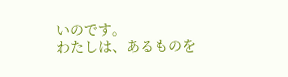いのです。
わたしは、あるものを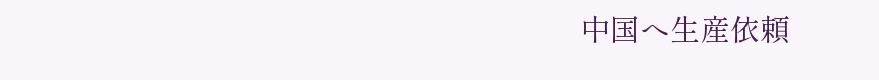中国へ生産依頼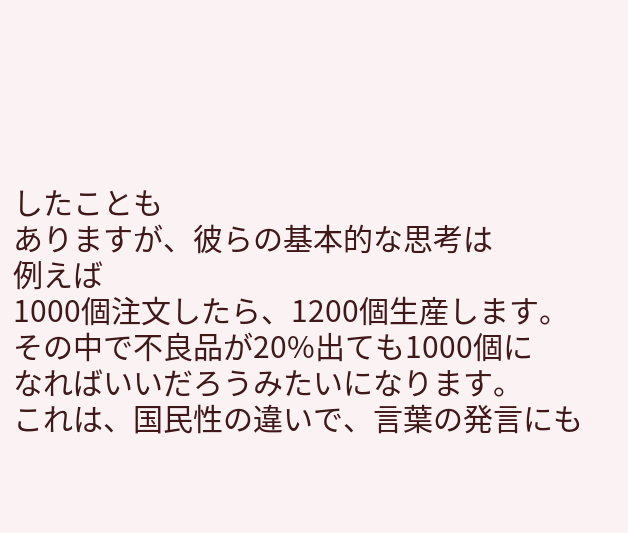したことも
ありますが、彼らの基本的な思考は
例えば
1000個注文したら、1200個生産します。
その中で不良品が20%出ても1000個に
なればいいだろうみたいになります。
これは、国民性の違いで、言葉の発言にも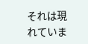それは現れていま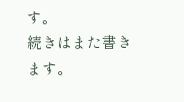す。
続きはまた書きます。